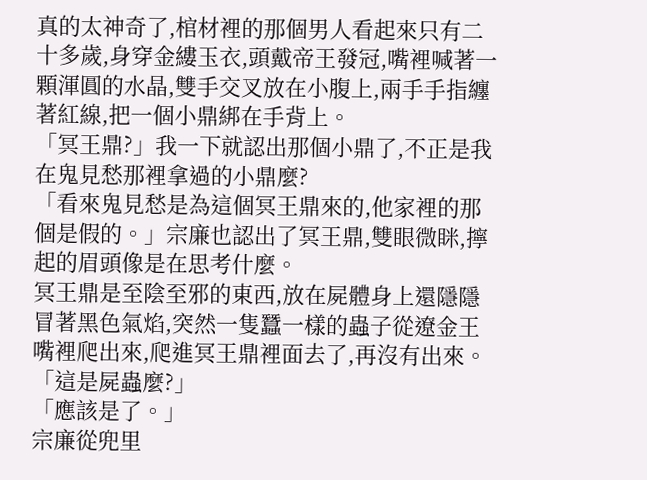真的太神奇了,棺材裡的那個男人看起來只有二十多歲,身穿金縷玉衣,頭戴帝王發冠,嘴裡喊著一顆渾圓的水晶,雙手交叉放在小腹上,兩手手指纏著紅線,把一個小鼎綁在手背上。
「冥王鼎?」我一下就認出那個小鼎了,不正是我在鬼見愁那裡拿過的小鼎麼?
「看來鬼見愁是為這個冥王鼎來的,他家裡的那個是假的。」宗廉也認出了冥王鼎,雙眼微眯,擰起的眉頭像是在思考什麼。
冥王鼎是至陰至邪的東西,放在屍體身上還隱隱冒著黑色氣焰,突然一隻蠶一樣的蟲子從遼金王嘴裡爬出來,爬進冥王鼎裡面去了,再沒有出來。
「這是屍蟲麼?」
「應該是了。」
宗廉從兜里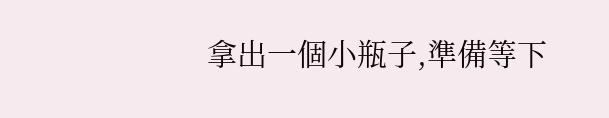拿出一個小瓶子,準備等下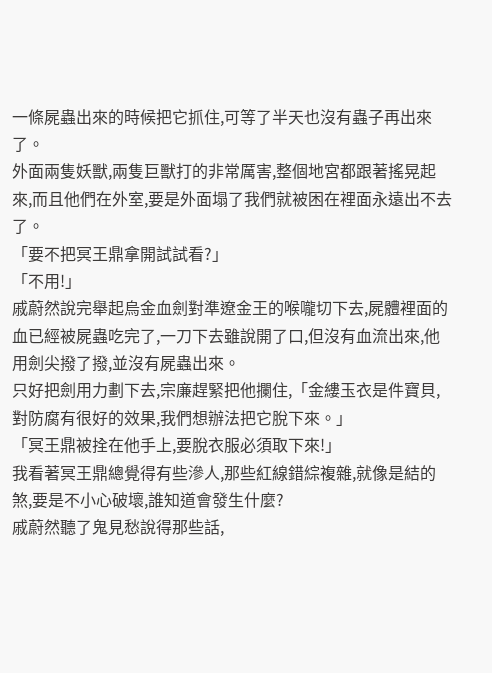一條屍蟲出來的時候把它抓住,可等了半天也沒有蟲子再出來了。
外面兩隻妖獸,兩隻巨獸打的非常厲害,整個地宮都跟著搖晃起來,而且他們在外室,要是外面塌了我們就被困在裡面永遠出不去了。
「要不把冥王鼎拿開試試看?」
「不用!」
戚蔚然說完舉起烏金血劍對準遼金王的喉嚨切下去,屍體裡面的血已經被屍蟲吃完了,一刀下去雖說開了口,但沒有血流出來,他用劍尖撥了撥,並沒有屍蟲出來。
只好把劍用力劃下去,宗廉趕緊把他攔住,「金縷玉衣是件寶貝,對防腐有很好的效果,我們想辦法把它脫下來。」
「冥王鼎被拴在他手上,要脫衣服必須取下來!」
我看著冥王鼎總覺得有些滲人,那些紅線錯綜複雜,就像是結的煞,要是不小心破壞,誰知道會發生什麼?
戚蔚然聽了鬼見愁說得那些話,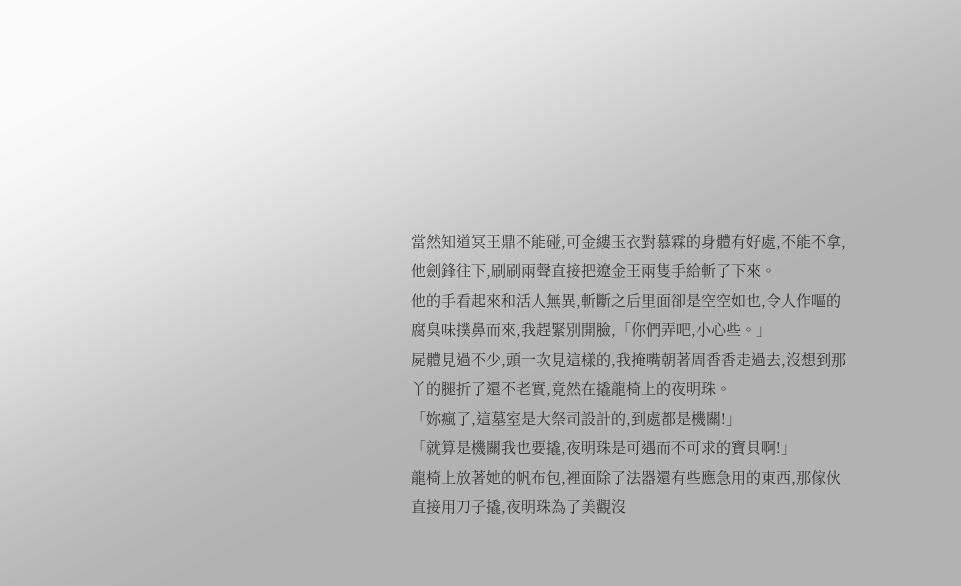當然知道冥王鼎不能碰,可金縷玉衣對慕霖的身體有好處,不能不拿,他劍鋒往下,刷刷兩聲直接把遼金王兩隻手給斬了下來。
他的手看起來和活人無異,斬斷之后里面卻是空空如也,令人作嘔的腐臭味撲鼻而來,我趕緊別開臉,「你們弄吧,小心些。」
屍體見過不少,頭一次見這樣的,我掩嘴朝著周香香走過去,沒想到那丫的腿折了還不老實,竟然在撬龍椅上的夜明珠。
「妳瘋了,這墓室是大祭司設計的,到處都是機關!」
「就算是機關我也要撬,夜明珠是可遇而不可求的寶貝啊!」
龍椅上放著她的帆布包,裡面除了法器還有些應急用的東西,那傢伙直接用刀子撬,夜明珠為了美觀沒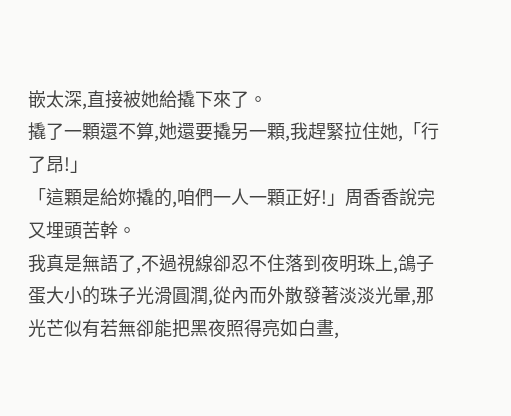嵌太深,直接被她給撬下來了。
撬了一顆還不算,她還要撬另一顆,我趕緊拉住她,「行了昂!」
「這顆是給妳撬的,咱們一人一顆正好!」周香香說完又埋頭苦幹。
我真是無語了,不過視線卻忍不住落到夜明珠上,鴿子蛋大小的珠子光滑圓潤,從內而外散發著淡淡光暈,那光芒似有若無卻能把黑夜照得亮如白晝,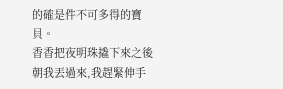的確是件不可多得的寶貝。
香香把夜明珠撬下來之後朝我丟過來,我趕緊伸手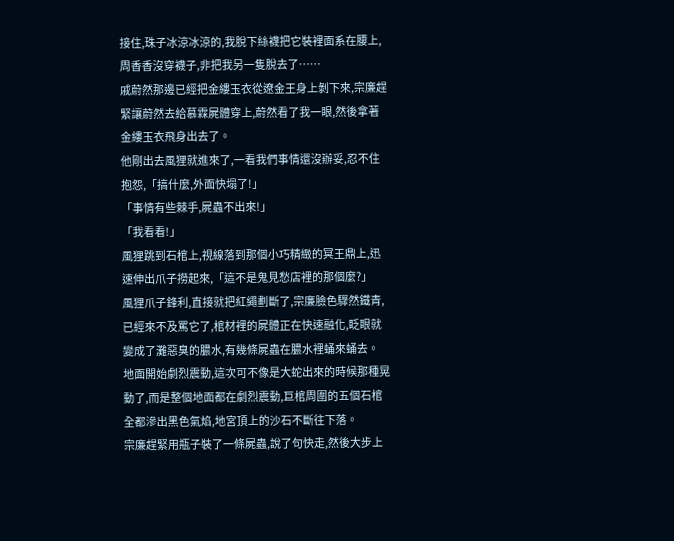接住,珠子冰涼冰涼的,我脫下絲襪把它裝裡面系在腰上,周香香沒穿襪子,非把我另一隻脫去了……
戚蔚然那邊已經把金縷玉衣從遼金王身上剝下來,宗廉趕緊讓蔚然去給慕霖屍體穿上,蔚然看了我一眼,然後拿著金縷玉衣飛身出去了。
他剛出去風狸就進來了,一看我們事情還沒辦妥,忍不住抱怨,「搞什麼,外面快塌了!」
「事情有些棘手,屍蟲不出來!」
「我看看!」
風狸跳到石棺上,視線落到那個小巧精緻的冥王鼎上,迅速伸出爪子撈起來,「這不是鬼見愁店裡的那個麼?」
風狸爪子鋒利,直接就把紅繩劃斷了,宗廉臉色驟然鐵青,已經來不及罵它了,棺材裡的屍體正在快速融化,眨眼就變成了灘惡臭的膿水,有幾條屍蟲在膿水裡蛹來蛹去。
地面開始劇烈震動,這次可不像是大蛇出來的時候那種晃動了,而是整個地面都在劇烈震動,巨棺周圍的五個石棺全都滲出黑色氣焰,地宮頂上的沙石不斷往下落。
宗廉趕緊用瓶子裝了一條屍蟲,說了句快走,然後大步上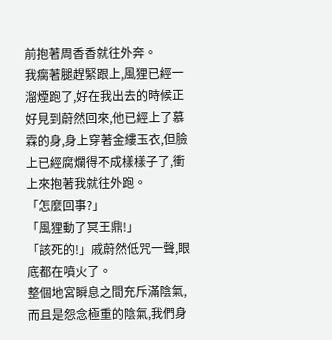前抱著周香香就往外奔。
我瘸著腿趕緊跟上,風狸已經一溜煙跑了,好在我出去的時候正好見到蔚然回來,他已經上了慕霖的身,身上穿著金縷玉衣,但臉上已經腐爛得不成樣樣子了,衝上來抱著我就往外跑。
「怎麼回事?」
「風狸動了冥王鼎!」
「該死的!」戚蔚然低咒一聲,眼底都在噴火了。
整個地宮瞬息之間充斥滿陰氣,而且是怨念極重的陰氣,我們身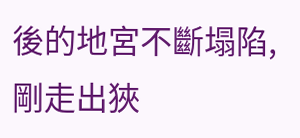後的地宮不斷塌陷,剛走出狹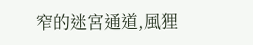窄的迷宮通道,風狸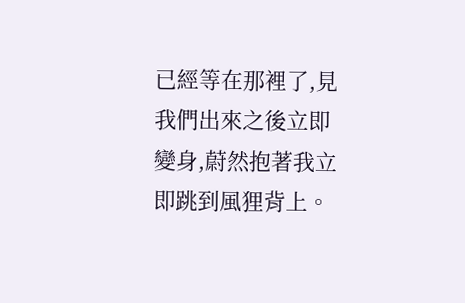已經等在那裡了,見我們出來之後立即變身,蔚然抱著我立即跳到風狸背上。